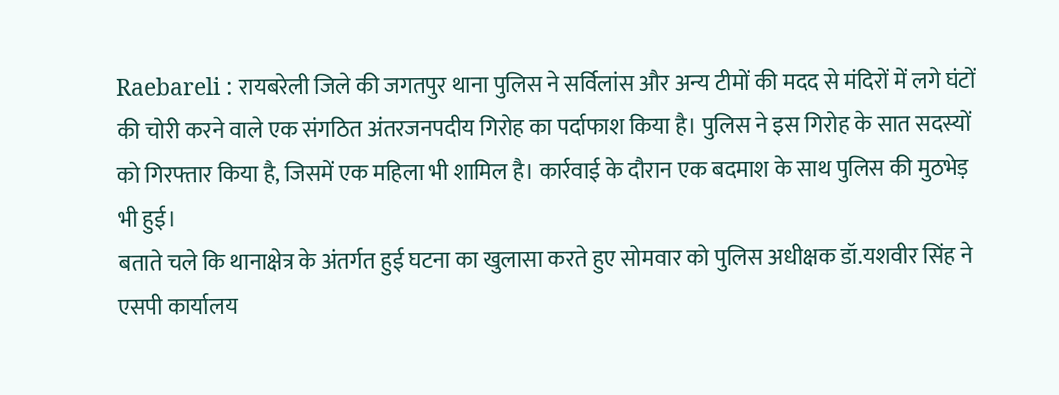Raebareli : रायबरेली जिले की जगतपुर थाना पुलिस ने सर्विलांस और अन्य टीमों की मदद से मंदिरों में लगे घंटों की चोरी करने वाले एक संगठित अंतरजनपदीय गिरोह का पर्दाफाश किया है। पुलिस ने इस गिरोह के सात सदस्यों को गिरफ्तार किया है, जिसमें एक महिला भी शामिल है। कार्रवाई के दौरान एक बदमाश के साथ पुलिस की मुठभेड़ भी हुई।
बताते चले कि थानाक्षेत्र के अंतर्गत हुई घटना का खुलासा करते हुए सोमवार को पुलिस अधीक्षक डॉ.यशवीर सिंह ने एसपी कार्यालय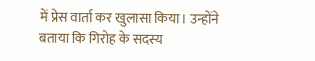में प्रेस वार्ता कर खुलासा किया। उन्होंने बताया कि गिरोह के सदस्य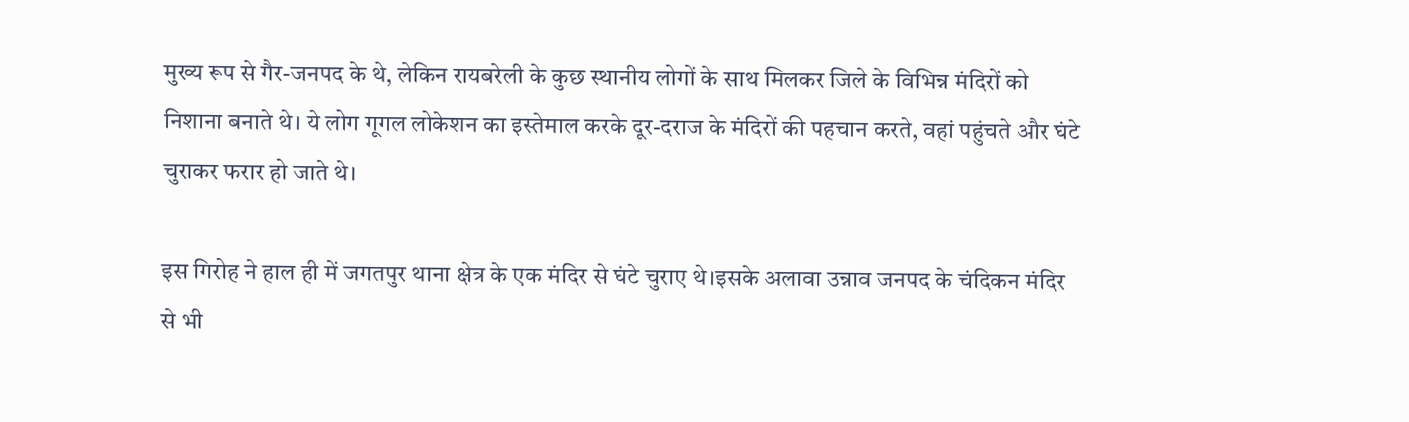मुख्य रूप से गैर-जनपद के थे, लेकिन रायबरेली के कुछ स्थानीय लोगों के साथ मिलकर जिले के विभिन्न मंदिरों को निशाना बनाते थे। ये लोग गूगल लोकेशन का इस्तेमाल करके दूर-दराज के मंदिरों की पहचान करते, वहां पहुंचते और घंटे चुराकर फरार हो जाते थे।

इस गिरोह ने हाल ही में जगतपुर थाना क्षेत्र के एक मंदिर से घंटे चुराए थे।इसके अलावा उन्नाव जनपद के चंदिकन मंदिर से भी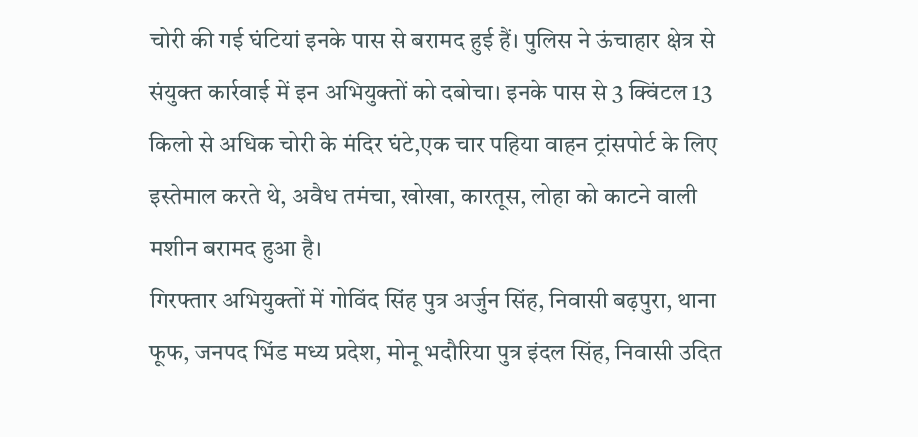चोरी की गई घंटियां इनके पास से बरामद हुई हैं। पुलिस ने ऊंचाहार क्षेत्र से संयुक्त कार्रवाई में इन अभियुक्तों को दबोचा। इनके पास से 3 क्विंटल 13 किलो से अधिक चोरी के मंदिर घंटे,एक चार पहिया वाहन ट्रांसपोर्ट के लिए इस्तेमाल करते थे, अवैध तमंचा, खोखा, कारतूस, लोहा को काटने वाली मशीन बरामद हुआ है।
गिरफ्तार अभियुक्तों में गोविंद सिंह पुत्र अर्जुन सिंह, निवासी बढ़पुरा, थाना फूफ, जनपद भिंड मध्य प्रदेश, मोनू भदौरिया पुत्र इंदल सिंह, निवासी उदित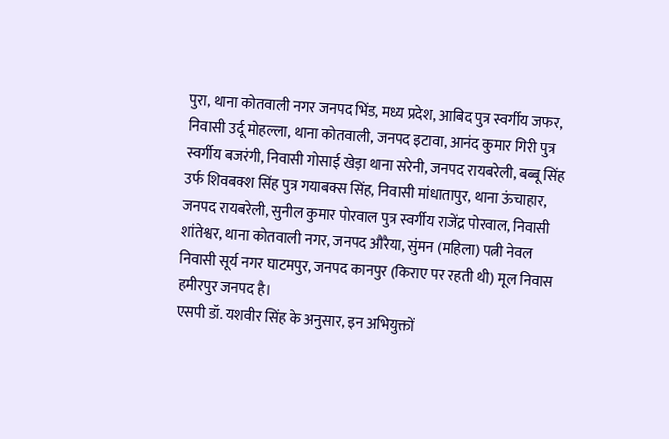पुरा, थाना कोतवाली नगर जनपद भिंड, मध्य प्रदेश, आबिद पुत्र स्वर्गीय जफर, निवासी उर्दू मोहल्ला, थाना कोतवाली, जनपद इटावा, आनंद कुमार गिरी पुत्र स्वर्गीय बजरंगी, निवासी गोसाई खेड़ा थाना सरेनी, जनपद रायबरेली, बब्बू सिंह उर्फ शिवबक्श सिंह पुत्र गयाबक्स सिंह, निवासी मांधातापुर, थाना ऊंचाहार, जनपद रायबरेली, सुनील कुमार पोरवाल पुत्र स्वर्गीय राजेंद्र पोरवाल, निवासी शांतेश्वर, थाना कोतवाली नगर, जनपद औरैया, सुंमन (महिला) पत्नी नेवल निवासी सूर्य नगर घाटमपुर, जनपद कानपुर (किराए पर रहती थी) मूल निवास हमीरपुर जनपद है।
एसपी डॉ. यशवीर सिंह के अनुसार, इन अभियुक्तों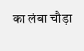का लंबा चौड़ा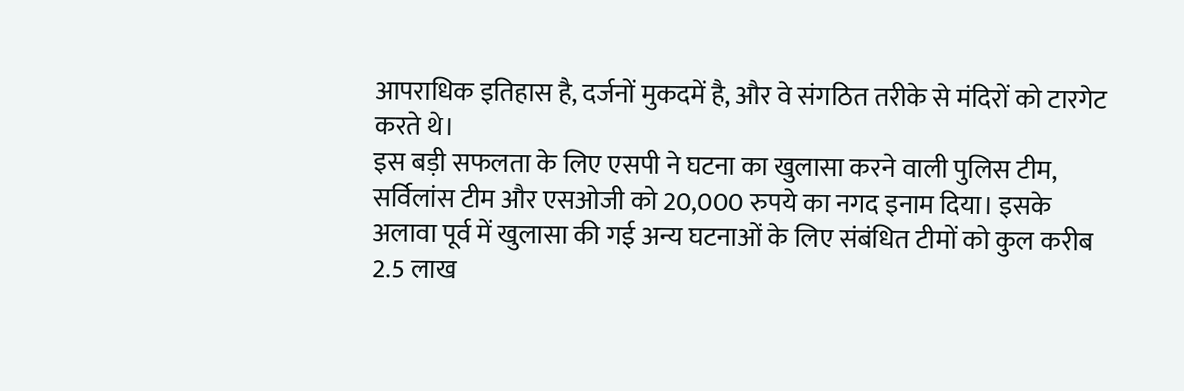आपराधिक इतिहास है, दर्जनों मुकदमें है, और वे संगठित तरीके से मंदिरों को टारगेट करते थे।
इस बड़ी सफलता के लिए एसपी ने घटना का खुलासा करने वाली पुलिस टीम, सर्विलांस टीम और एसओजी को 20,000 रुपये का नगद इनाम दिया। इसके अलावा पूर्व में खुलासा की गई अन्य घटनाओं के लिए संबंधित टीमों को कुल करीब 2.5 लाख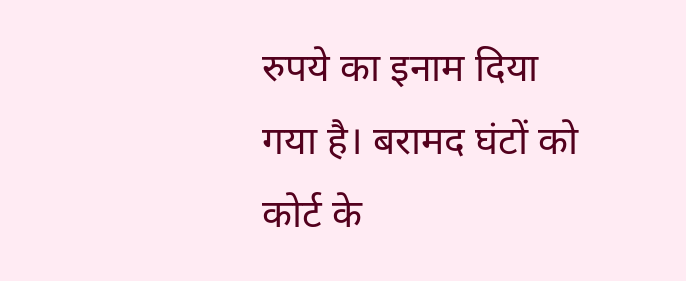रुपये का इनाम दिया गया है। बरामद घंटों को कोर्ट के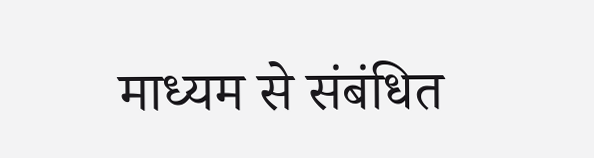माध्यम से संबंधित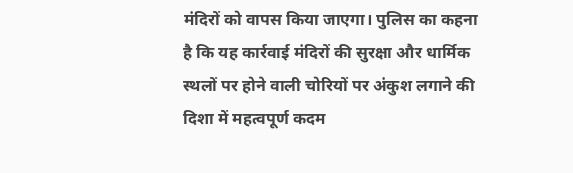मंदिरों को वापस किया जाएगा। पुलिस का कहना है कि यह कार्रवाई मंदिरों की सुरक्षा और धार्मिक स्थलों पर होने वाली चोरियों पर अंकुश लगाने की दिशा में महत्वपूर्ण कदम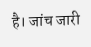है। जांच जारी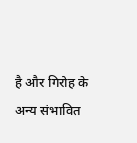है और गिरोह के अन्य संभावित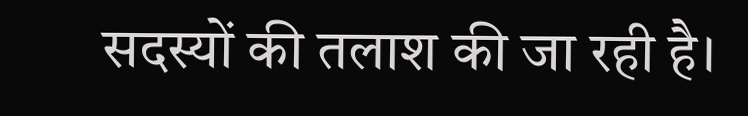सदस्यों की तलाश की जा रही है।